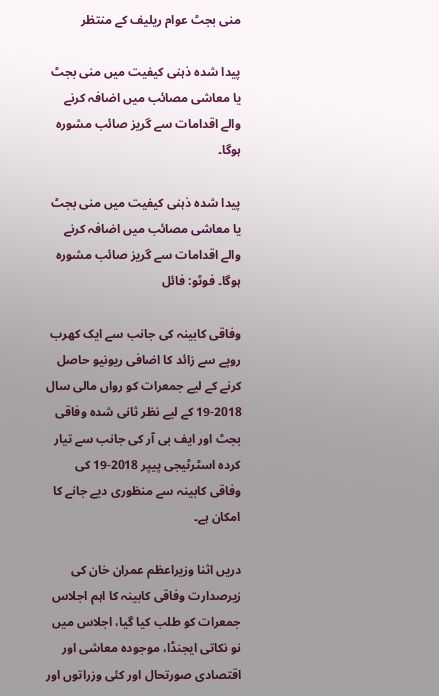منی بجٹ عوام ریلیف کے منتظر

پیدا شدہ ذہنی کیفیت میں منی بجٹ یا معاشی مصائب میں اضافہ کرنے والے اقدامات سے گریز صائب مشورہ ہوگا۔

پیدا شدہ ذہنی کیفیت میں منی بجٹ یا معاشی مصائب میں اضافہ کرنے والے اقدامات سے گریز صائب مشورہ ہوگا۔ فوٹو: فائل

وفاقی کابینہ کی جانب سے ایک کھرب روپے سے زائد کا اضافی ریونیو حاصل کرنے کے لیے جمعرات کو رواں مالی سال 2018-19 کے لیے نظر ثانی شدہ وفاقی بجٹ اور ایف بی آر کی جانب سے تیار کردہ اسٹرٹیجی پیپر 2018-19 کی وفاقی کابینہ سے منظوری دیے جانے کا امکان ہے۔

دریں اثنا وزیراعظم عمران خان کی زیرصدارت وفاقی کابینہ کا اہم اجلاس جمعرات کو طلب کیا گیا، اجلاس میں نو نکاتی ایجنڈا، موجودہ معاشی اور اقتصادی صورتحال اور کئی وزراتوں اور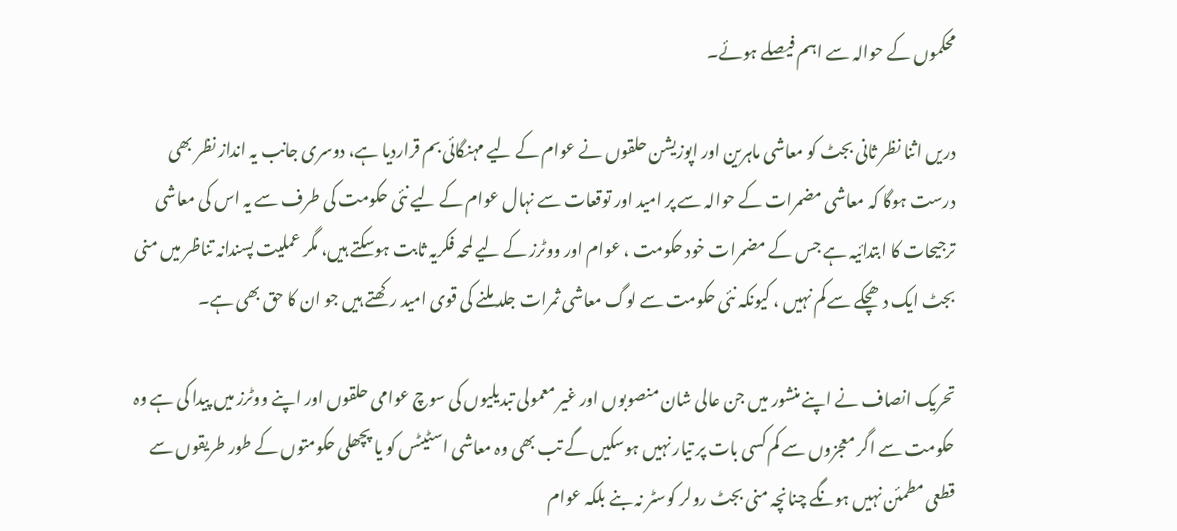محکموں کے حوالہ سے اہم فیصلے ہوئے۔

دریں اثنا نظر ثانی بجٹ کو معاشی ماہرین اور اپوزیشن حلقوں نے عوام کے لیے مہنگائی بم قراردیا ہے، دوسری جانب یہ انداز نظر بھی درست ہوگا کہ معاشی مضمرات کے حوالہ سے پر امید اور توقعات سے نہال عوام کے لیے نئی حکومت کی طرف سے یہ اس کی معاشی ترجیحات کا ابتدائیہ ہے جس کے مضمرات خود حکومت ، عوام اور ووٹرز کے لیے لمحہ فکریہ ثابت ہوسکتے ہیں، مگر عملیت پسندانہ تناظر میں منی بجٹ ایک دھچکے سے کم نہیں ، کیونکہ نئی حکومت سے لوگ معاشی ثمرات جلد ملنے کی قوی امید رکھتے ہیں جو ان کا حق بھی ہے۔

تحریک انصاف نے اپنے منشور میں جن عالی شان منصوبوں اور غیر معمولی تبدیلیوں کی سوچ عوامی حلقوں اور اپنے ووٹرز میں پیدا کی ہے وہ حکومت سے اگر معجزوں سے کم کسی بات پر تیار نہیں ہوسکیں گے تب بھی وہ معاشی اسٹیٹس کو یا پچھلی حکومتوں کے طور طریقوں سے قطعی مطمئن نہیں ہونگے چنانچہ منی بجٹ رولر کوسٹر نہ بنے بلکہ عوام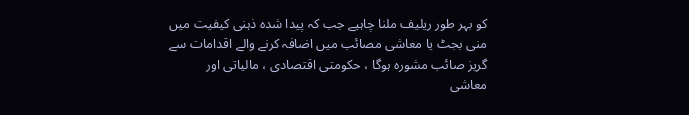کو بہر طور ریلیف ملنا چاہیے جب کہ پیدا شدہ ذہنی کیفیت میں منی بجٹ یا معاشی مصائب میں اضافہ کرنے والے اقدامات سے گریز صائب مشورہ ہوگا ، حکومتی اقتصادی ، مالیاتی اور معاشی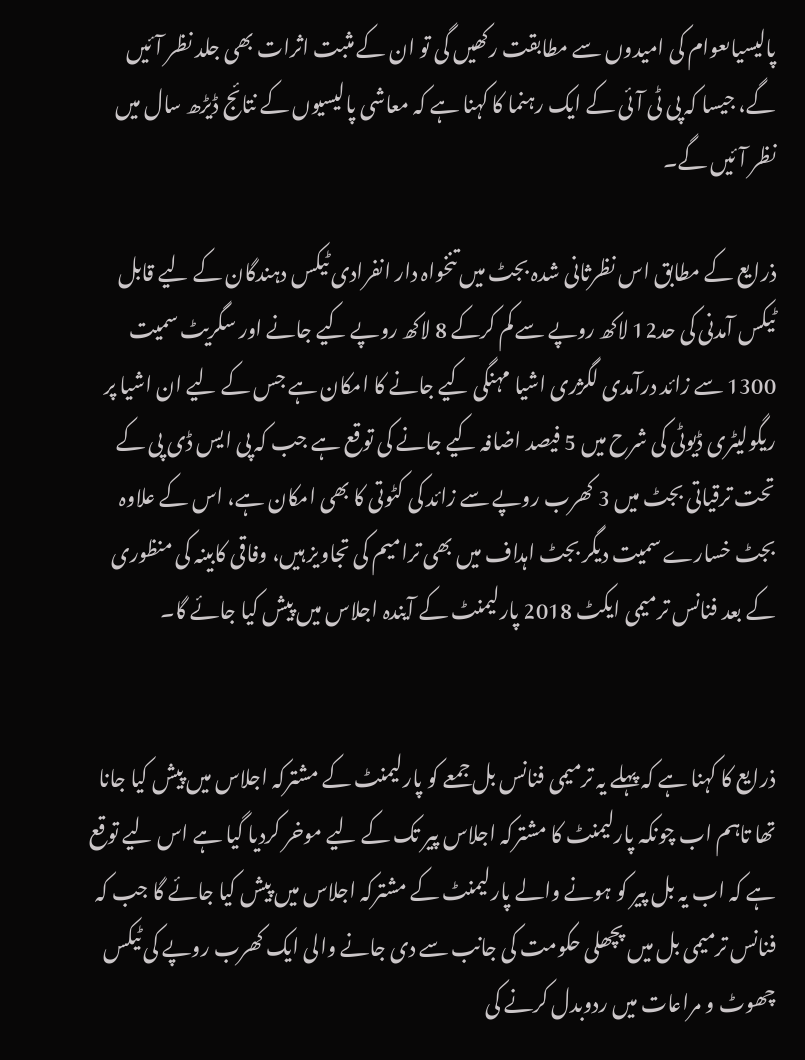پالیسیاںعوام کی امیدوں سے مطابقت رکھیں گی تو ان کے مثبت اثرات بھی جلد نظر آئیں گے، جیسا کہ پی ٹی آئی کے ایک رہنما کا کہنا ہے کہ معاشی پالیسیوں کے نتائج ڈیڑھ سال میں نظر آئیں گے۔

ذرایع کے مطابق اس نظرثانی شدہ بجٹ میں تنخواہ دار انفرادی ٹیکس دہندگان کے لیے قابل ٹیکس آمدنی کی حد12 لاکھ روپے سے کم کرکے 8 لاکھ روپے کیے جانے اور سگریٹ سمیت 1300 سے زائد درآمدی لگژری اشیا مہنگی کیے جانے کا امکان ہے جس کے لیے ان اشیا پر ریگولیٹری ڈیوٹی کی شرح میں 5 فیصد اضافہ کیے جانے کی توقع ہے جب کہ پی ایس ڈی پی کے تحت ترقیاتی بجٹ میں 3 کھرب روپے سے زائد کی کٹوتی کا بھی امکان ہے، اس کے علاوہ بجٹ خسارے سمیت دیگر بجٹ اہداف میں بھی ترامیم کی تجاویز ہیں، وفاقی کابینہ کی منظوری کے بعد فنانس ترمیمی ایکٹ 2018 پارلیمنٹ کے آیندہ اجلاس میں پیش کیا جائے گا۔


ذرایع کا کہنا ہے کہ پہلے یہ ترمیمی فنانس بل جمعے کو پارلیمنٹ کے مشترکہ اجلاس میں پیش کیا جانا تھا تاہم اب چونکہ پارلیمنٹ کا مشترکہ اجلاس پیر تک کے لیے موخر کردیا گیا ہے اس لیے توقع ہے کہ اب یہ بل پیر کو ہونے والے پارلیمنٹ کے مشترکہ اجلاس میں پیش کیا جائے گا جب کہ فنانس ترمیمی بل میں پچھلی حکومت کی جانب سے دی جانے والی ایک کھرب روپے کی ٹیکس چھوٹ و مراعات میں ردوبدل کرنے کی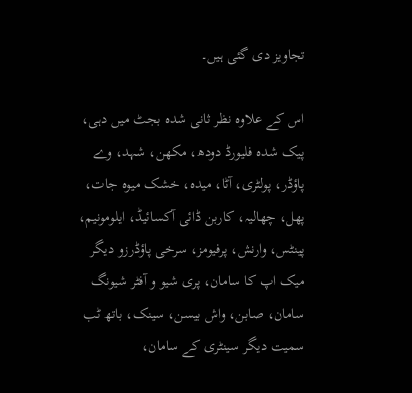تجاویز دی گئی ہیں۔

اس کے علاوہ نظر ثانی شدہ بجٹ میں دہی، پیک شدہ فلیورڈ دودھ، مکھن، شہد، وے پاؤڈر، پولٹری، آٹا، میدہ، خشک میوہ جات، پھل، چھالیہ، کاربن ڈائی آکسائیڈ، ایلومونیم، پینٹس، وارنش، پرفیومز، سرخی پاؤڈرزو دیگر میک اپ کا سامان، پری شیو و آفٹر شیونگ سامان، صابن، واش بیسن، سینک، باتھ ٹب سمیت دیگر سینٹری کے سامان،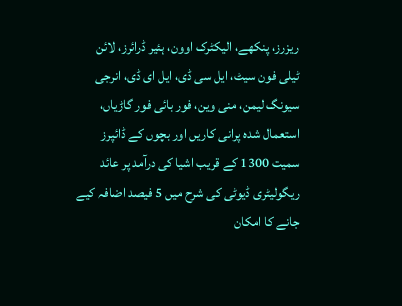ریزرز، پنکھے، الیکٹرک اوون، ہئیر ڈرائرز، لائن ٹیلی فون سیٹ، ایل سی ڈی، ایل ای ڈی، انرجی سیونگ لیمن، منی وین، فور بائی فور گاڑیاں، استعمال شدہ پرانی کاریں اور بچوں کے ڈائپرز سمیت 1300 کے قریب اشیا کی درآمد پر عائد ریگولیٹری ڈیوٹی کی شرح میں 5 فیصد اضافہ کیے جانے کا امکان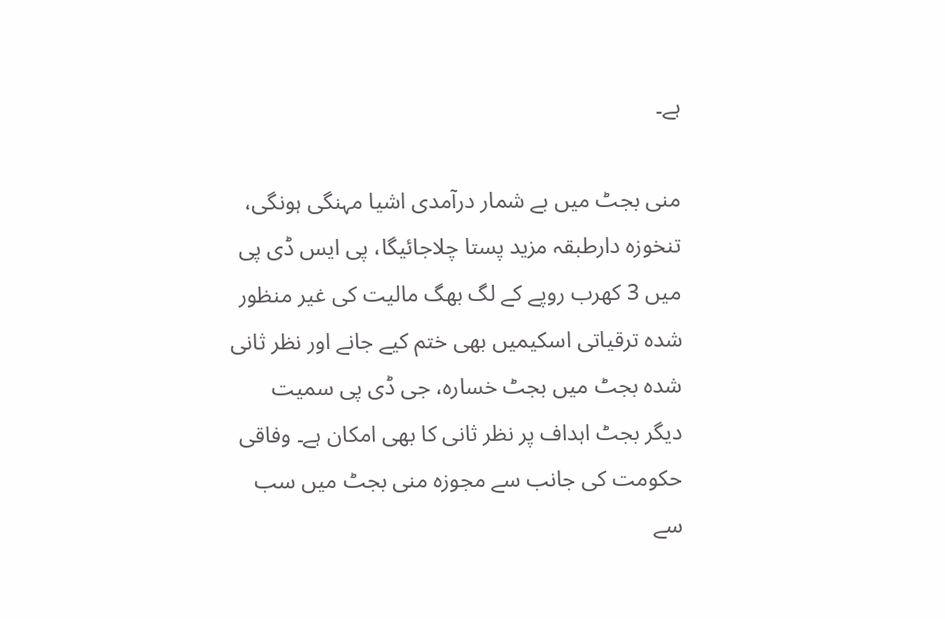ہے۔

منی بجٹ میں بے شمار درآمدی اشیا مہنگی ہونگی، تنخوزہ دارطبقہ مزید پستا چلاجائیگا، پی ایس ڈی پی میں 3 کھرب روپے کے لگ بھگ مالیت کی غیر منظور شدہ ترقیاتی اسکیمیں بھی ختم کیے جانے اور نظر ثانی شدہ بجٹ میں بجٹ خسارہ، جی ڈی پی سمیت دیگر بجٹ اہداف پر نظر ثانی کا بھی امکان ہے۔ وفاقی حکومت کی جانب سے مجوزہ منی بجٹ میں سب سے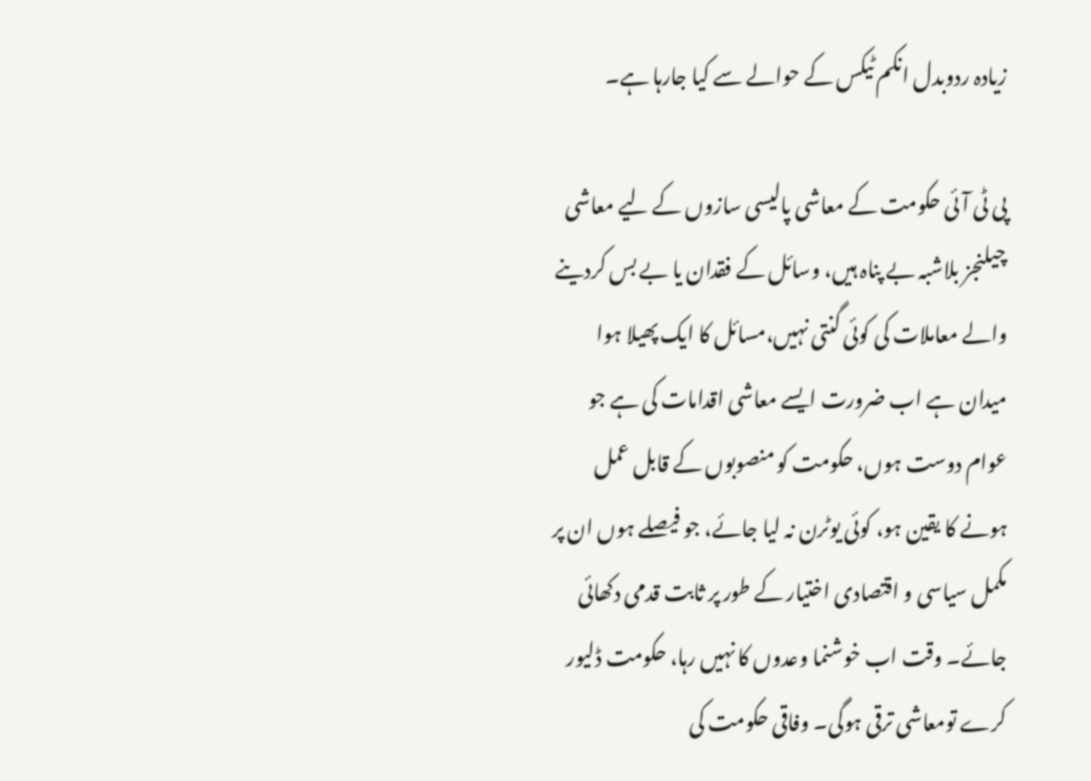زیادہ ردوبدل انکم ٹیکس کے حوالے سے کیا جارہا ہے۔

پی ٹی آئی حکومت کے معاشی پالیسی سازوں کے لیے معاشی چیلنجز بلاشبہ بے پناہ ہیں، وسائل کے فقدان یا بے بس کردینے والے معاملات کی کوئی گنتی نہیں،مسائل کا ایک پھیلا ہوا میدان ہے اب ضرورت ایسے معاشی اقدامات کی ہے جو عوام دوست ہوں، حکومت کو منصوبوں کے قابل عمل ہونے کا یقین ہو، کوئی یوٹرن نہ لیا جائے، جو فیصلے ہوں ان پر مکمل سیاسی و اقتصادی اختیار کے طور پر ثابت قدمی دکھائی جائے۔ وقت اب خوشنما وعدوں کا نہیں رہا، حکومت ڈلیور کرے تومعاشی ترقی ہوگی۔ وفاقی حکومت کی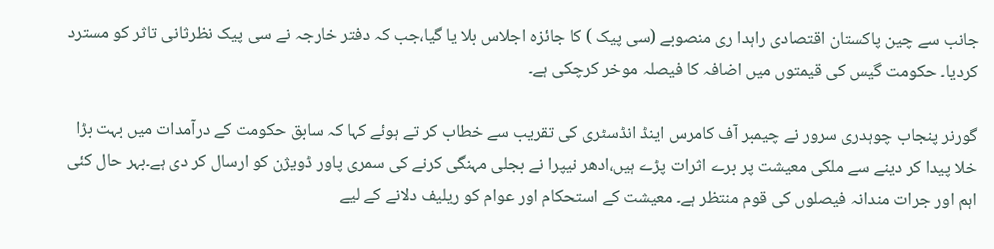جانب سے چین پاکستان اقتصادی راہدا ری منصوبے (سی پیک ) کا جائزہ اجلاس بلا یا گیا،جب کہ دفتر خارجہ نے سی پیک نظرثانی تاثر کو مسترد کردیا۔ حکومت گیس کی قیمتوں میں اضافہ کا فیصلہ موخر کرچکی ہے۔

گورنر پنجاب چوہدری سرور نے چیمبر آف کامرس اینڈ انڈسٹری کی تقریب سے خطاب کر تے ہوئے کہا کہ سابق حکومت کے درآمدات میں بہت بڑا خلا پیدا کر دینے سے ملکی معیشت پر برے اثرات پڑے ہیں،ادھر نیپرا نے بجلی مہنگی کرنے کی سمری پاور ڈویژن کو ارسال کر دی ہے۔بہر حال کئی اہم اور جرات مندانہ فیصلوں کی قوم منتظر ہے۔ معیشت کے استحکام اور عوام کو ریلیف دلانے کے لیے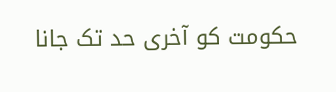حکومت کو آخری حد تک جانا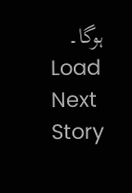ہوگا۔
Load Next Story